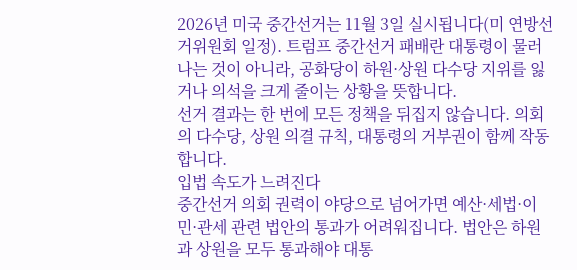2026년 미국 중간선거는 11월 3일 실시됩니다(미 연방선거위원회 일정). 트럼프 중간선거 패배란 대통령이 물러나는 것이 아니라, 공화당이 하원·상원 다수당 지위를 잃거나 의석을 크게 줄이는 상황을 뜻합니다.
선거 결과는 한 번에 모든 정책을 뒤집지 않습니다. 의회의 다수당, 상원 의결 규칙, 대통령의 거부권이 함께 작동합니다.
입법 속도가 느려진다
중간선거 의회 권력이 야당으로 넘어가면 예산·세법·이민·관세 관련 법안의 통과가 어려워집니다. 법안은 하원과 상원을 모두 통과해야 대통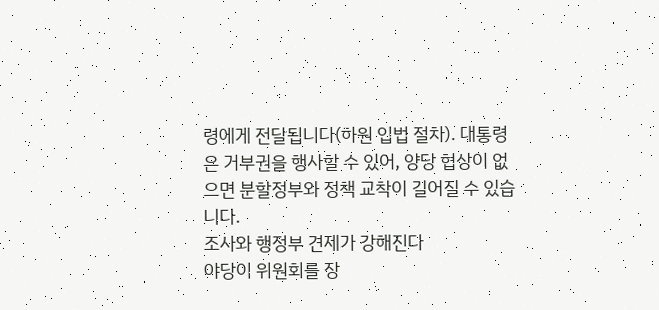령에게 전달됩니다(하원 입법 절차). 대통령은 거부권을 행사할 수 있어, 양당 협상이 없으면 분할정부와 정책 교착이 길어질 수 있습니다.
조사와 행정부 견제가 강해진다
야당이 위원회를 장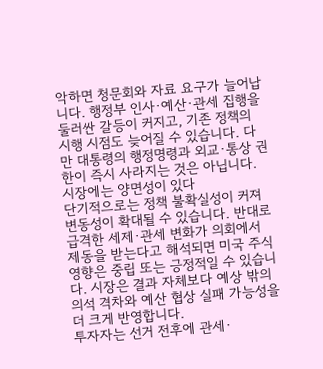악하면 청문회와 자료 요구가 늘어납니다. 행정부 인사·예산·관세 집행을 둘러싼 갈등이 커지고, 기존 정책의 시행 시점도 늦어질 수 있습니다. 다만 대통령의 행정명령과 외교·통상 권한이 즉시 사라지는 것은 아닙니다.
시장에는 양면성이 있다
단기적으로는 정책 불확실성이 커져 변동성이 확대될 수 있습니다. 반대로 급격한 세제·관세 변화가 의회에서 제동을 받는다고 해석되면 미국 주식 영향은 중립 또는 긍정적일 수 있습니다. 시장은 결과 자체보다 예상 밖의 의석 격차와 예산 협상 실패 가능성을 더 크게 반영합니다.
투자자는 선거 전후에 관세·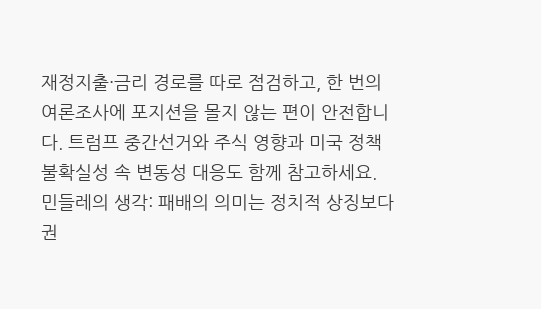재정지출·금리 경로를 따로 점검하고, 한 번의 여론조사에 포지션을 몰지 않는 편이 안전합니다. 트럼프 중간선거와 주식 영향과 미국 정책 불확실성 속 변동성 대응도 함께 참고하세요.
민들레의 생각: 패배의 의미는 정치적 상징보다 권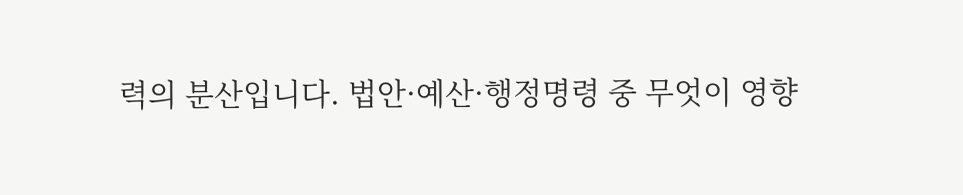력의 분산입니다. 법안·예산·행정명령 중 무엇이 영향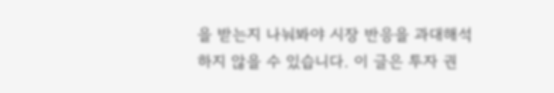을 받는지 나눠봐야 시장 반응을 과대해석하지 않을 수 있습니다. 이 글은 투자 권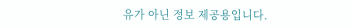유가 아닌 정보 제공용입니다.